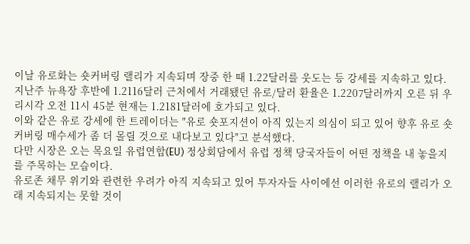이날 유로화는 숏커버링 랠리가 지속되며 장중 한 때 1.22달러를 웃도는 등 강세를 지속하고 있다.
지난주 뉴욕장 후반에 1.2116달러 근처에서 거래됐던 유로/달러 환율은 1.2207달러까지 오른 뒤 우리시각 오전 11시 45분 현재는 1.2181달러에 호가되고 있다.
이와 같은 유로 강세에 한 트레이더는 "유로 숏포지션이 아직 있는지 의심이 되고 있어 향후 유로 숏커버링 매수세가 좀 더 몰릴 것으로 내다보고 있다"고 분석했다.
다만 시장은 오는 목요일 유럽연합(EU) 정상회담에서 유럽 정책 당국자들이 어떤 정책을 내 놓을지를 주목하는 모습이다.
유로존 채무 위기와 관련한 우려가 아직 지속되고 있어 투자자들 사이에선 이러한 유로의 랠리가 오래 지속되지는 못할 것이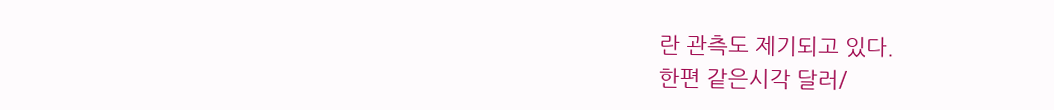란 관측도 제기되고 있다.
한편 같은시각 달러/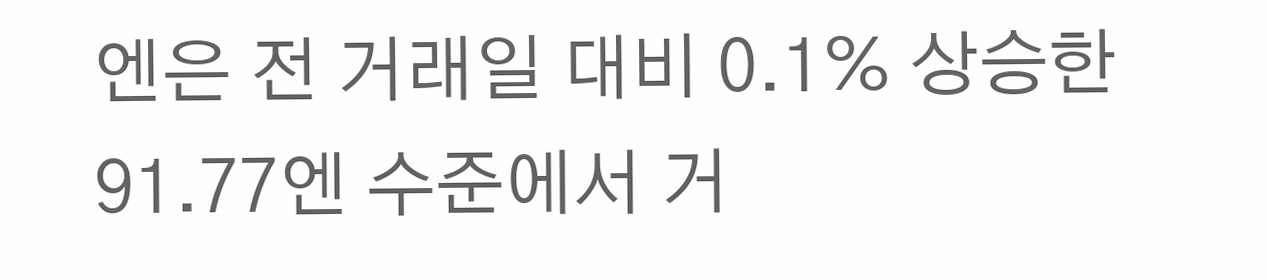엔은 전 거래일 대비 0.1% 상승한 91.77엔 수준에서 거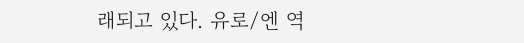래되고 있다. 유로/엔 역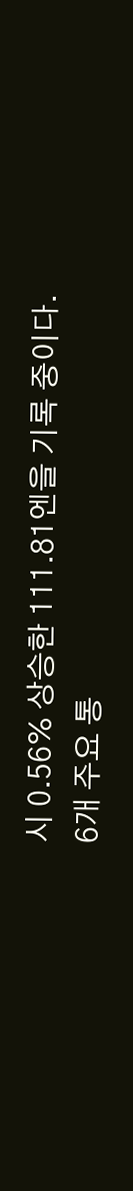시 0.56% 상승한 111.81엔을 기록 중이다.
6개 주요 통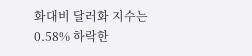화대비 달러화 지수는 0.58% 하락한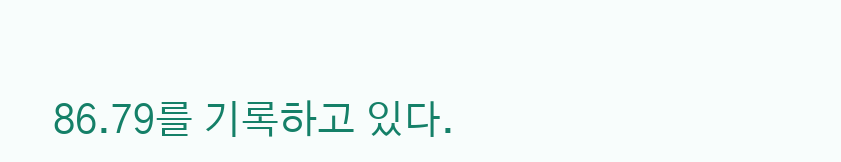86.79를 기록하고 있다.